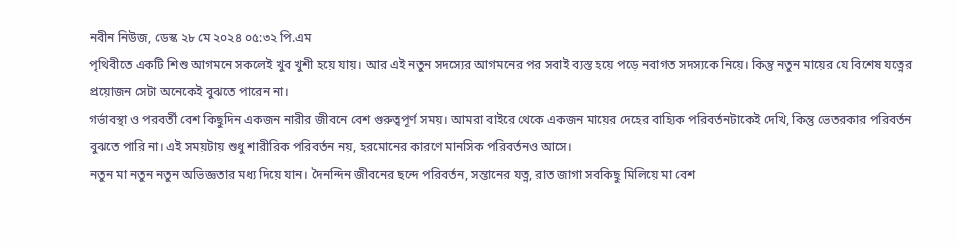নবীন নিউজ, ডেস্ক ২৮ মে ২০২৪ ০৫:৩২ পি.এম
পৃথিবীতে একটি শিশু আগমনে সকলেই খুব খুশী হয়ে যায়। আর এই নতুন সদস্যের আগমনের পর সবাই ব্যস্ত হয়ে পড়ে নবাগত সদস্যকে নিয়ে। কিন্তু নতুন মায়ের যে বিশেষ যত্নের প্রয়োজন সেটা অনেকেই বুঝতে পারেন না।
গর্ভাবস্থা ও পরবর্তী বেশ কিছুদিন একজন নারীর জীবনে বেশ গুরুত্বপূর্ণ সময়। আমরা বাইরে থেকে একজন মায়ের দেহের বাহ্যিক পরিবর্তনটাকেই দেখি, কিন্তু ভেতরকার পরিবর্তন বুঝতে পারি না। এই সময়টায় শুধু শারীরিক পরিবর্তন নয়, হরমোনের কারণে মানসিক পরিবর্তনও আসে।
নতুন মা নতুন নতুন অভিজ্ঞতার মধ্য দিয়ে যান। দৈনন্দিন জীবনের ছন্দে পরিবর্তন, সন্তানের যত্ন, রাত জাগা সবকিছু মিলিয়ে মা বেশ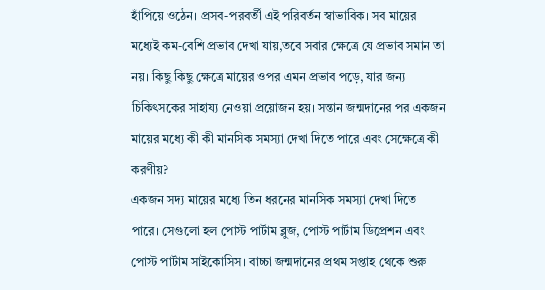হাঁপিয়ে ওঠেন। প্রসব-পরবর্তী এই পরিবর্তন স্বাভাবিক। সব মায়ের মধ্যেই কম-বেশি প্রভাব দেখা যায়,তবে সবার ক্ষেত্রে যে প্রভাব সমান তা নয়। কিছু কিছু ক্ষেত্রে মায়ের ওপর এমন প্রভাব পড়ে, যার জন্য চিকিৎসকের সাহায্য নেওয়া প্রয়োজন হয়। সন্তান জন্মদানের পর একজন মায়ের মধ্যে কী কী মানসিক সমস্যা দেখা দিতে পারে এবং সেক্ষেত্রে কী করণীয়?
একজন সদ্য মায়ের মধ্যে তিন ধরনের মানসিক সমস্যা দেখা দিতে পারে। সেগুলো হল পোস্ট পার্টাম ব্লুজ, পোস্ট পার্টাম ডিপ্রেশন এবং পোস্ট পার্টাম সাইকোসিস। বাচ্চা জন্মদানের প্রথম সপ্তাহ থেকে শুরু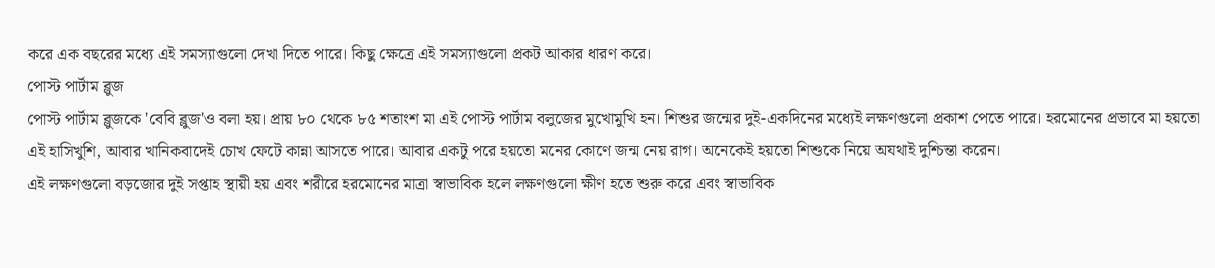করে এক বছরের মধ্যে এই সমস্যাগুলো দেখা দিতে পারে। কিছু ক্ষেত্রে এই সমস্যাগুলো প্রকট আকার ধারণ করে।
পোস্ট পার্টাম ব্লুজ
পোস্ট পার্টাম ব্লুজকে 'বেবি ব্লুজ'ও বলা হয়। প্রায় ৮০ থেকে ৮৫ শতাংশ মা এই পোস্ট পার্টাম বলুজের মুখোমুখি হন। শিশুর জন্মের দুই-একদিনের মধ্যেই লক্ষণগুলো প্রকাশ পেতে পারে। হরমোনের প্রভাবে মা হয়তো এই হাসিখুশি, আবার খানিকবাদেই চোখ ফেটে কান্না আসতে পারে। আবার একটু পরে হয়তো মনের কোণে জন্ম নেয় রাগ। অনেকেই হয়তো শিশুকে নিয়ে অযথাই দুশ্চিন্তা করেন।
এই লক্ষণগুলো বড়জোর দুই সপ্তাহ স্থায়ী হয় এবং শরীরে হরমোনের মাত্রা স্বাভাবিক হলে লক্ষণগুলো ক্ষীণ হতে শুরু করে এবং স্বাভাবিক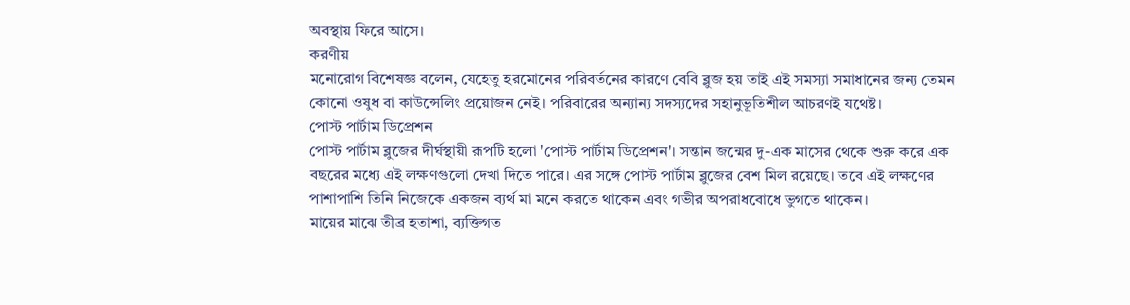অবস্থায় ফিরে আসে।
করণীয়
মনোরোগ বিশেষজ্ঞ বলেন, যেহেতু হরমোনের পরিবর্তনের কারণে বেবি ব্লুজ হয় তাই এই সমস্যা সমাধানের জন্য তেমন কোনো ওষুধ বা কাউন্সেলিং প্রয়োজন নেই। পরিবারের অন্যান্য সদস্যদের সহানুভূতিশীল আচরণই যথেষ্ট।
পোস্ট পার্টাম ডিপ্রেশন
পোস্ট পার্টাম ব্লুজের দীর্ঘস্থায়ী রূপটি হলো 'পোস্ট পার্টাম ডিপ্রেশন'। সন্তান জন্মের দু-এক মাসের থেকে শুরু করে এক বছরের মধ্যে এই লক্ষণগুলো দেখা দিতে পারে। এর সঙ্গে পোস্ট পার্টাম ব্লুজের বেশ মিল রয়েছে। তবে এই লক্ষণের পাশাপাশি তিনি নিজেকে একজন ব্যর্থ মা মনে করতে থাকেন এবং গভীর অপরাধবোধে ভুগতে থাকেন।
মায়ের মাঝে তীব্র হতাশা, ব্যক্তিগত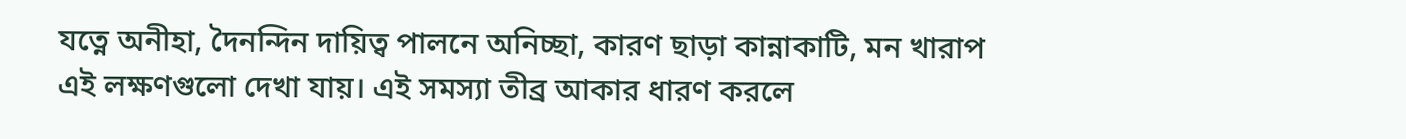যত্নে অনীহা, দৈনন্দিন দায়িত্ব পালনে অনিচ্ছা, কারণ ছাড়া কান্নাকাটি, মন খারাপ এই লক্ষণগুলো দেখা যায়। এই সমস্যা তীব্র আকার ধারণ করলে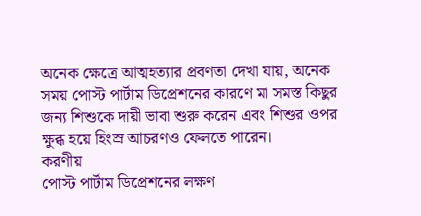অনেক ক্ষেত্রে আত্মহত্যার প্রবণতা দেখা যায়, অনেক সময় পোস্ট পার্টাম ডিপ্রেশনের কারণে মা সমস্ত কিছুর জন্য শিশুকে দায়ী ভাবা শুরু করেন এবং শিশুর ওপর ক্ষুব্ধ হয়ে হিংস্র আচরণও ফেলতে পারেন।
করণীয়
পোস্ট পার্টাম ডিপ্রেশনের লক্ষণ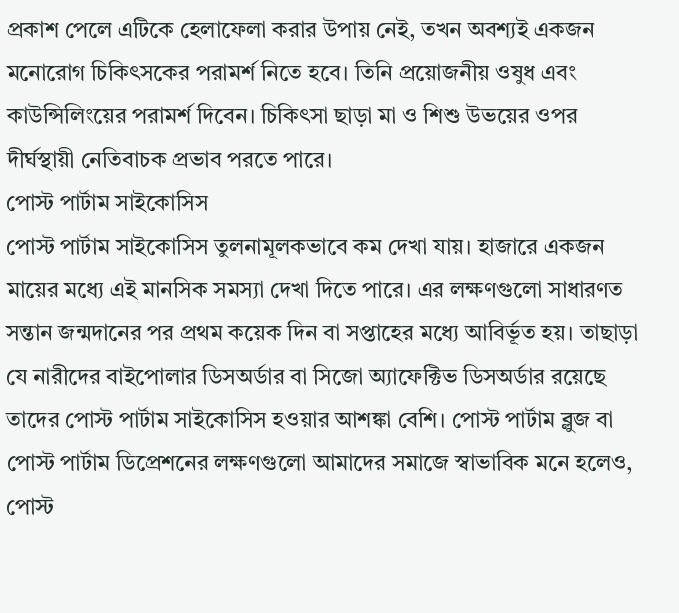প্রকাশ পেলে এটিকে হেলাফেলা করার উপায় নেই, তখন অবশ্যই একজন মনোরোগ চিকিৎসকের পরামর্শ নিতে হবে। তিনি প্রয়োজনীয় ওষুধ এবং কাউন্সিলিংয়ের পরামর্শ দিবেন। চিকিৎসা ছাড়া মা ও শিশু উভয়ের ওপর দীর্ঘস্থায়ী নেতিবাচক প্রভাব পরতে পারে।
পোস্ট পার্টাম সাইকোসিস
পোস্ট পার্টাম সাইকোসিস তুলনামূলকভাবে কম দেখা যায়। হাজারে একজন মায়ের মধ্যে এই মানসিক সমস্যা দেখা দিতে পারে। এর লক্ষণগুলো সাধারণত সন্তান জন্মদানের পর প্রথম কয়েক দিন বা সপ্তাহের মধ্যে আবির্ভূত হয়। তাছাড়া যে নারীদের বাইপোলার ডিসঅর্ডার বা সিজো অ্যাফেক্টিভ ডিসঅর্ডার রয়েছে তাদের পোস্ট পার্টাম সাইকোসিস হওয়ার আশঙ্কা বেশি। পোস্ট পার্টাম ব্লুজ বা পোস্ট পার্টাম ডিপ্রেশনের লক্ষণগুলো আমাদের সমাজে স্বাভাবিক মনে হলেও, পোস্ট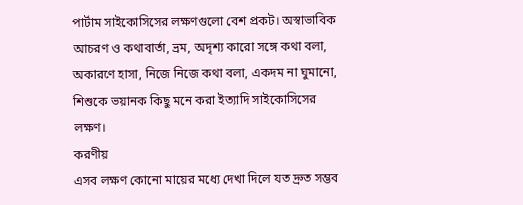পার্টাম সাইকোসিসের লক্ষণগুলো বেশ প্রকট। অস্বাভাবিক আচরণ ও কথাবার্তা, ভ্রম, অদৃশ্য কারো সঙ্গে কথা বলা, অকারণে হাসা, নিজে নিজে কথা বলা, একদম না ঘুমানো, শিশুকে ভয়ানক কিছু মনে করা ইত্যাদি সাইকোসিসের লক্ষণ।
করণীয়
এসব লক্ষণ কোনো মায়ের মধ্যে দেখা দিলে যত দ্রুত সম্ভব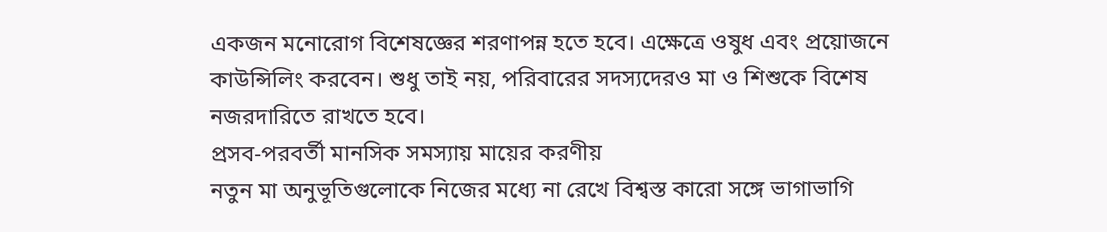একজন মনোরোগ বিশেষজ্ঞের শরণাপন্ন হতে হবে। এক্ষেত্রে ওষুধ এবং প্রয়োজনে কাউন্সিলিং করবেন। শুধু তাই নয়, পরিবারের সদস্যদেরও মা ও শিশুকে বিশেষ নজরদারিতে রাখতে হবে।
প্রসব-পরবর্তী মানসিক সমস্যায় মায়ের করণীয়
নতুন মা অনুভূতিগুলোকে নিজের মধ্যে না রেখে বিশ্বস্ত কারো সঙ্গে ভাগাভাগি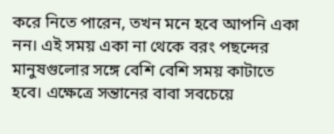করে নিতে পারেন, তখন মনে হবে আপনি একা নন। এই সময় একা না থেকে বরং পছন্দের মানুষগুলোর সঙ্গে বেশি বেশি সময় কাটাতে হবে। এক্ষেত্রে সন্তানের বাবা সবচেয়ে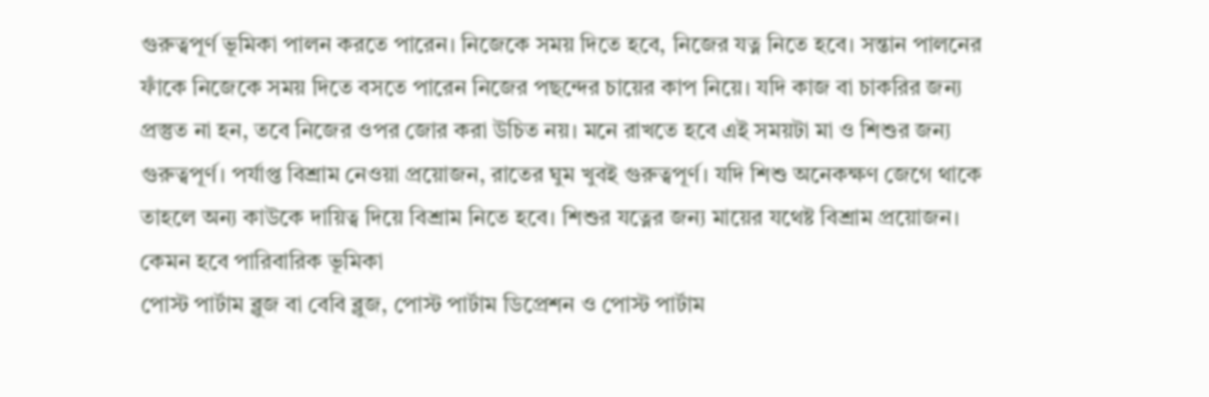গুরুত্বপূর্ণ ভূমিকা পালন করতে পারেন। নিজেকে সময় দিতে হবে, নিজের যত্ন নিতে হবে। সন্তান পালনের ফাঁকে নিজেকে সময় দিতে বসতে পারেন নিজের পছন্দের চায়ের কাপ নিয়ে। যদি কাজ বা চাকরির জন্য প্রস্তুত না হন, তবে নিজের ওপর জোর করা উচিত নয়। মনে রাখতে হবে এই সময়টা মা ও শিশুর জন্য গুরুত্বপূর্ণ। পর্যাপ্ত বিশ্রাম নেওয়া প্রয়োজন, রাতের ঘুম খুবই গুরুত্বপূর্ণ। যদি শিশু অনেকক্ষণ জেগে থাকে তাহলে অন্য কাউকে দায়িত্ব দিয়ে বিশ্রাম নিতে হবে। শিশুর যত্নের জন্য মায়ের যথেষ্ট বিশ্রাম প্রয়োজন।
কেমন হবে পারিবারিক ভূমিকা
পোস্ট পার্টাম ব্লুজ বা বেবি ব্লুজ, পোস্ট পার্টাম ডিপ্রেশন ও পোস্ট পার্টাম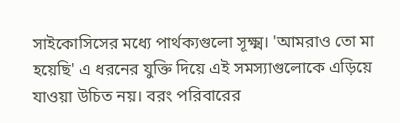সাইকোসিসের মধ্যে পার্থক্যগুলো সূক্ষ্ম। 'আমরাও তো মা হয়েছি' এ ধরনের যুক্তি দিয়ে এই সমস্যাগুলোকে এড়িয়ে যাওয়া উচিত নয়। বরং পরিবারের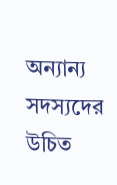অন্যান্য সদস্যদের উচিত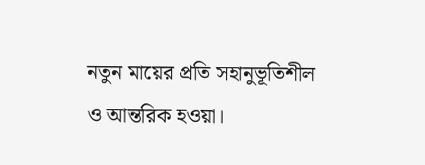নতুন মায়ের প্রতি সহানুভূতিশীল ও আন্তরিক হওয়া।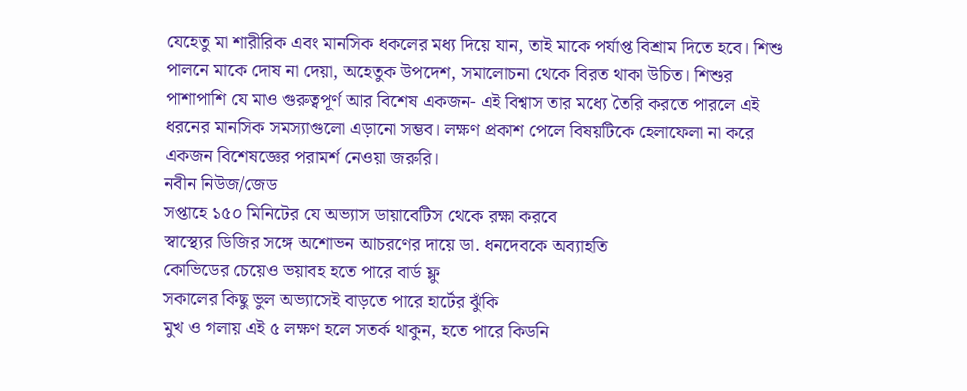যেহেতু মা শারীরিক এবং মানসিক ধকলের মধ্য দিয়ে যান, তাই মাকে পর্যাপ্ত বিশ্রাম দিতে হবে। শিশু পালনে মাকে দোষ না দেয়া, অহেতুক উপদেশ, সমালোচনা থেকে বিরত থাকা উচিত। শিশুর পাশাপাশি যে মাও গুরুত্বপূর্ণ আর বিশেষ একজন- এই বিশ্বাস তার মধ্যে তৈরি করতে পারলে এই ধরনের মানসিক সমস্যাগুলো এড়ানো সম্ভব। লক্ষণ প্রকাশ পেলে বিষয়টিকে হেলাফেলা না করে একজন বিশেষজ্ঞের পরামর্শ নেওয়া জরুরি।
নবীন নিউজ/জেড
সপ্তাহে ১৫০ মিনিটের যে অভ্যাস ডায়াবেটিস থেকে রক্ষা করবে
স্বাস্থ্যের ডিজির সঙ্গে অশোভন আচরণের দায়ে ডা. ধনদেবকে অব্যাহতি
কোভিডের চেয়েও ভয়াবহ হতে পারে বার্ড ফ্লু
সকালের কিছু ভুল অভ্যাসেই বাড়তে পারে হার্টের ঝুঁকি
মুখ ও গলায় এই ৫ লক্ষণ হলে সতর্ক থাকুন, হতে পারে কিডনি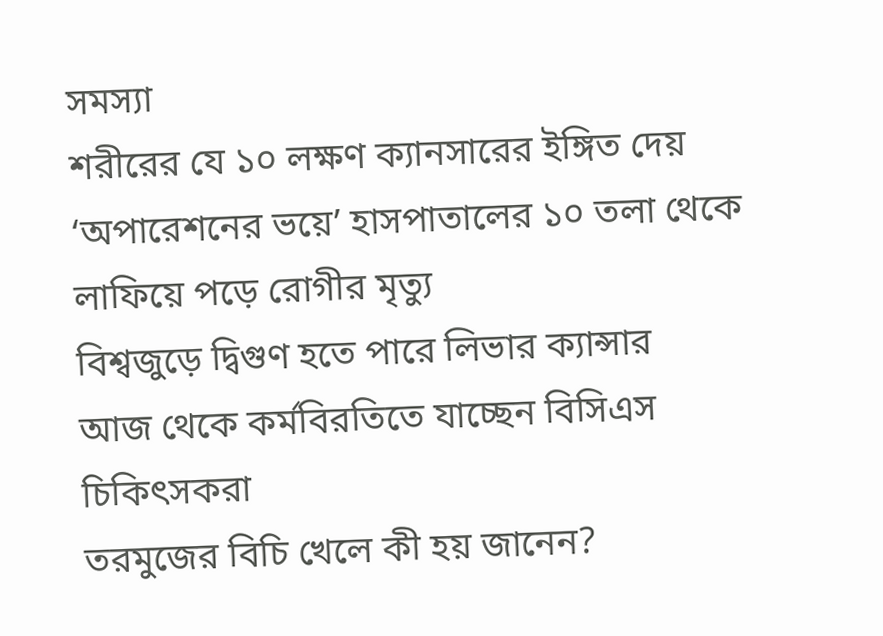সমস্যা
শরীরের যে ১০ লক্ষণ ক্যানসারের ইঙ্গিত দেয়
‘অপারেশনের ভয়ে’ হাসপাতালের ১০ তলা থেকে লাফিয়ে পড়ে রোগীর মৃত্যু
বিশ্বজুড়ে দ্বিগুণ হতে পারে লিভার ক্যান্সার
আজ থেকে কর্মবিরতিতে যাচ্ছেন বিসিএস চিকিৎসকরা
তরমুজের বিচি খেলে কী হয় জানেন?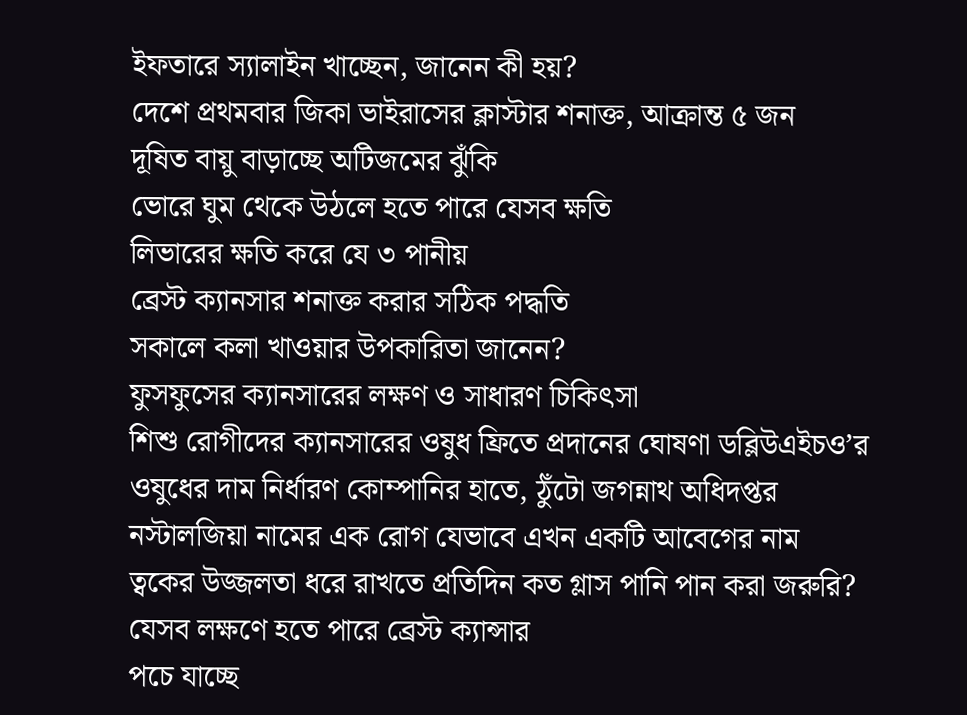ইফতারে স্যালাইন খাচ্ছেন, জানেন কী হয়?
দেশে প্রথমবার জিকা ভাইরাসের ক্লাস্টার শনাক্ত, আক্রান্ত ৫ জন
দূষিত বায়ু বাড়াচ্ছে অটিজমের ঝুঁকি
ভোরে ঘুম থেকে উঠলে হতে পারে যেসব ক্ষতি
লিভারের ক্ষতি করে যে ৩ পানীয়
ব্রেস্ট ক্যানসার শনাক্ত করার সঠিক পদ্ধতি
সকালে কলা খাওয়ার উপকারিতা জানেন?
ফুসফুসের ক্যানসারের লক্ষণ ও সাধারণ চিকিৎসা
শিশু রোগীদের ক্যানসারের ওষুধ ফ্রিতে প্রদানের ঘোষণা ডব্লিউএইচও’র
ওষুধের দাম নির্ধারণ কোম্পানির হাতে, ঠুঁটো জগন্নাথ অধিদপ্তর
নস্টালজিয়া নামের এক রোগ যেভাবে এখন একটি আবেগের নাম
ত্বকের উজ্জলতা ধরে রাখতে প্রতিদিন কত গ্লাস পানি পান করা জরুরি?
যেসব লক্ষণে হতে পারে ব্রেস্ট ক্যান্সার
পচে যাচ্ছে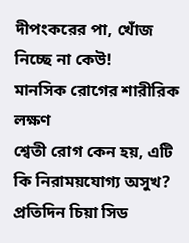দীপংকরের পা, খোঁজ নিচ্ছে না কেউ!
মানসিক রোগের শারীরিক লক্ষণ
শ্বেতী রোগ কেন হয়, এটি কি নিরাময়যোগ্য অসুখ?
প্রতিদিন চিয়া সিড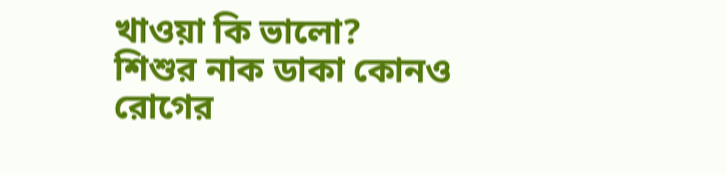খাওয়া কি ভালো?
শিশুর নাক ডাকা কোনও রোগের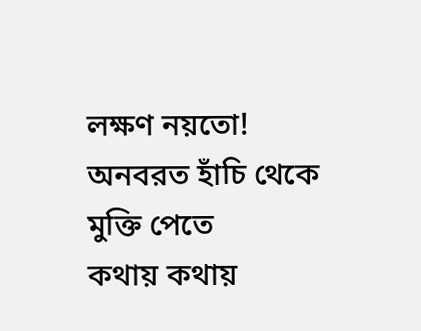লক্ষণ নয়তো!
অনবরত হাঁচি থেকে মুক্তি পেতে
কথায় কথায়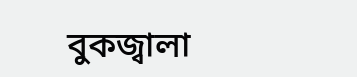বুকজ্বালা